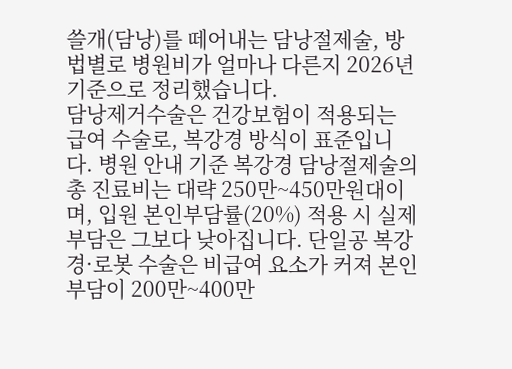쓸개(담낭)를 떼어내는 담낭절제술, 방법별로 병원비가 얼마나 다른지 2026년 기준으로 정리했습니다.
담낭제거수술은 건강보험이 적용되는 급여 수술로, 복강경 방식이 표준입니다. 병원 안내 기준 복강경 담낭절제술의 총 진료비는 대략 250만~450만원대이며, 입원 본인부담률(20%) 적용 시 실제 부담은 그보다 낮아집니다. 단일공 복강경·로봇 수술은 비급여 요소가 커져 본인부담이 200만~400만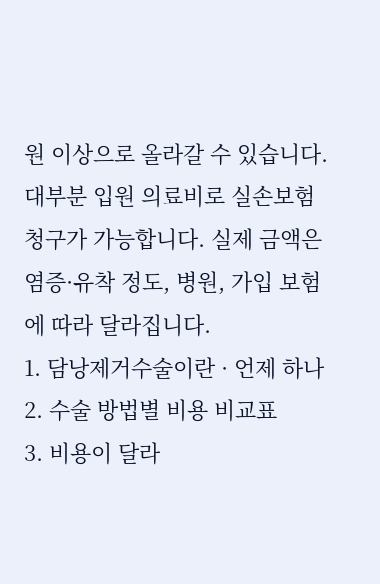원 이상으로 올라갈 수 있습니다. 대부분 입원 의료비로 실손보험 청구가 가능합니다. 실제 금액은 염증·유착 정도, 병원, 가입 보험에 따라 달라집니다.
1. 담낭제거수술이란 · 언제 하나
2. 수술 방법별 비용 비교표
3. 비용이 달라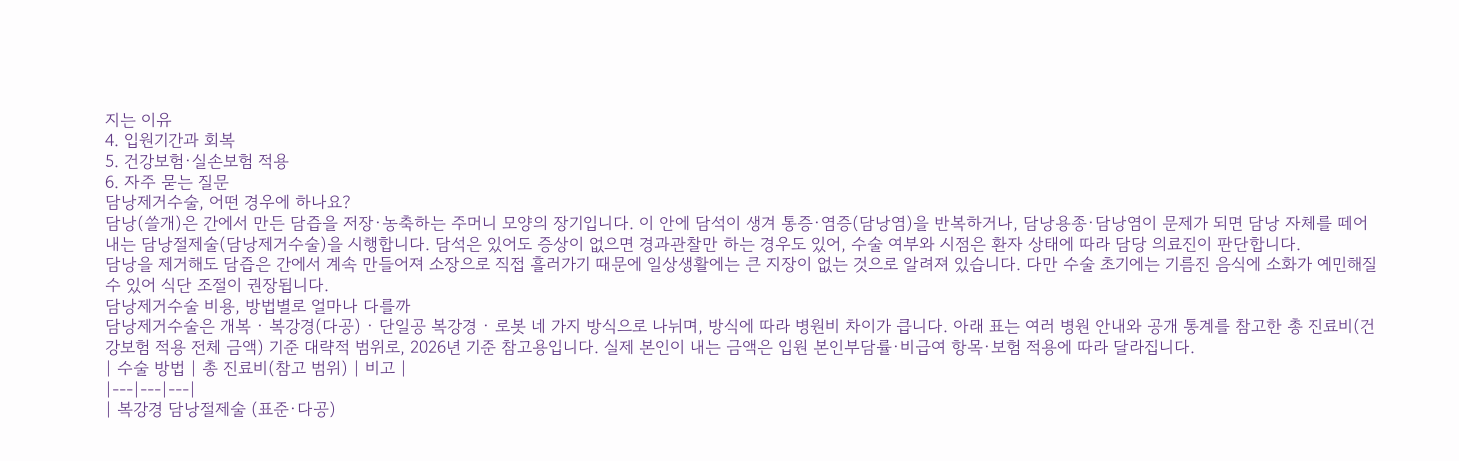지는 이유
4. 입원기간과 회복
5. 건강보험·실손보험 적용
6. 자주 묻는 질문
담낭제거수술, 어떤 경우에 하나요?
담낭(쓸개)은 간에서 만든 담즙을 저장·농축하는 주머니 모양의 장기입니다. 이 안에 담석이 생겨 통증·염증(담낭염)을 반복하거나, 담낭용종·담낭염이 문제가 되면 담낭 자체를 떼어내는 담낭절제술(담낭제거수술)을 시행합니다. 담석은 있어도 증상이 없으면 경과관찰만 하는 경우도 있어, 수술 여부와 시점은 환자 상태에 따라 담당 의료진이 판단합니다.
담낭을 제거해도 담즙은 간에서 계속 만들어져 소장으로 직접 흘러가기 때문에 일상생활에는 큰 지장이 없는 것으로 알려져 있습니다. 다만 수술 초기에는 기름진 음식에 소화가 예민해질 수 있어 식단 조절이 권장됩니다.
담낭제거수술 비용, 방법별로 얼마나 다를까
담낭제거수술은 개복 · 복강경(다공) · 단일공 복강경 · 로봇 네 가지 방식으로 나뉘며, 방식에 따라 병원비 차이가 큽니다. 아래 표는 여러 병원 안내와 공개 통계를 참고한 총 진료비(건강보험 적용 전체 금액) 기준 대략적 범위로, 2026년 기준 참고용입니다. 실제 본인이 내는 금액은 입원 본인부담률·비급여 항목·보험 적용에 따라 달라집니다.
| 수술 방법 | 총 진료비(참고 범위) | 비고 |
|---|---|---|
| 복강경 담낭절제술 (표준·다공)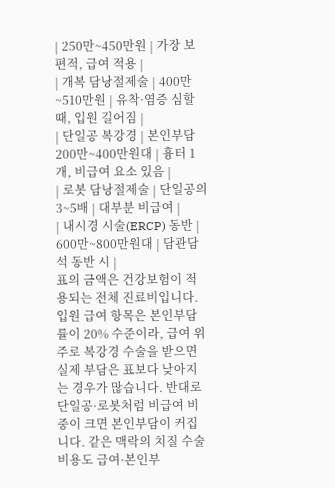| 250만~450만원 | 가장 보편적, 급여 적용 |
| 개복 담낭절제술 | 400만~510만원 | 유착·염증 심할 때, 입원 길어짐 |
| 단일공 복강경 | 본인부담 200만~400만원대 | 흉터 1개, 비급여 요소 있음 |
| 로봇 담낭절제술 | 단일공의 3~5배 | 대부분 비급여 |
| 내시경 시술(ERCP) 동반 | 600만~800만원대 | 담관담석 동반 시 |
표의 금액은 건강보험이 적용되는 전체 진료비입니다. 입원 급여 항목은 본인부담률이 20% 수준이라, 급여 위주로 복강경 수술을 받으면 실제 부담은 표보다 낮아지는 경우가 많습니다. 반대로 단일공·로봇처럼 비급여 비중이 크면 본인부담이 커집니다. 같은 맥락의 치질 수술 비용도 급여·본인부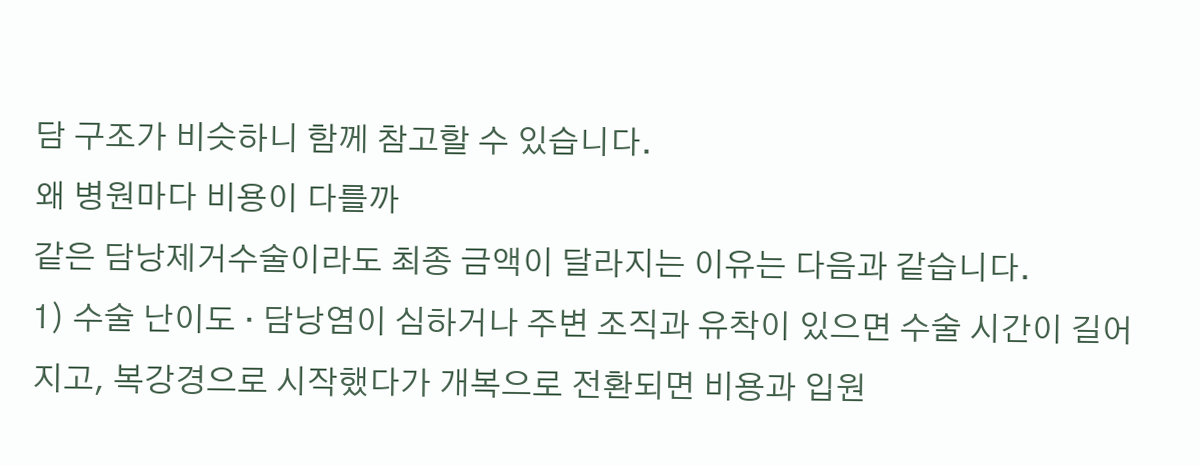담 구조가 비슷하니 함께 참고할 수 있습니다.
왜 병원마다 비용이 다를까
같은 담낭제거수술이라도 최종 금액이 달라지는 이유는 다음과 같습니다.
1) 수술 난이도 · 담낭염이 심하거나 주변 조직과 유착이 있으면 수술 시간이 길어지고, 복강경으로 시작했다가 개복으로 전환되면 비용과 입원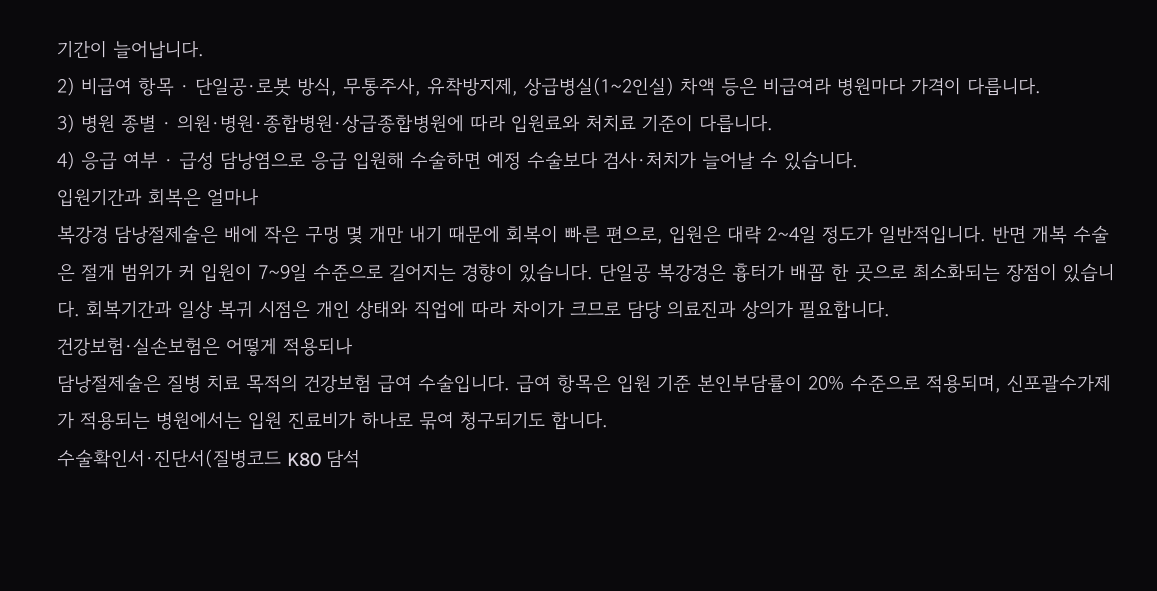기간이 늘어납니다.
2) 비급여 항목 · 단일공·로봇 방식, 무통주사, 유착방지제, 상급병실(1~2인실) 차액 등은 비급여라 병원마다 가격이 다릅니다.
3) 병원 종별 · 의원·병원·종합병원·상급종합병원에 따라 입원료와 처치료 기준이 다릅니다.
4) 응급 여부 · 급성 담낭염으로 응급 입원해 수술하면 예정 수술보다 검사·처치가 늘어날 수 있습니다.
입원기간과 회복은 얼마나
복강경 담낭절제술은 배에 작은 구멍 몇 개만 내기 때문에 회복이 빠른 편으로, 입원은 대략 2~4일 정도가 일반적입니다. 반면 개복 수술은 절개 범위가 커 입원이 7~9일 수준으로 길어지는 경향이 있습니다. 단일공 복강경은 흉터가 배꼽 한 곳으로 최소화되는 장점이 있습니다. 회복기간과 일상 복귀 시점은 개인 상태와 직업에 따라 차이가 크므로 담당 의료진과 상의가 필요합니다.
건강보험·실손보험은 어떻게 적용되나
담낭절제술은 질병 치료 목적의 건강보험 급여 수술입니다. 급여 항목은 입원 기준 본인부담률이 20% 수준으로 적용되며, 신포괄수가제가 적용되는 병원에서는 입원 진료비가 하나로 묶여 청구되기도 합니다.
수술확인서·진단서(질병코드 K80 담석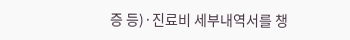증 등)·진료비 세부내역서를 챙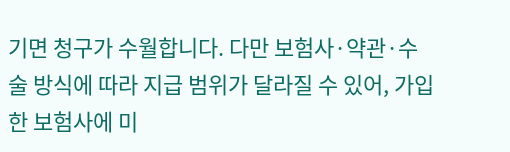기면 청구가 수월합니다. 다만 보험사·약관·수술 방식에 따라 지급 범위가 달라질 수 있어, 가입한 보험사에 미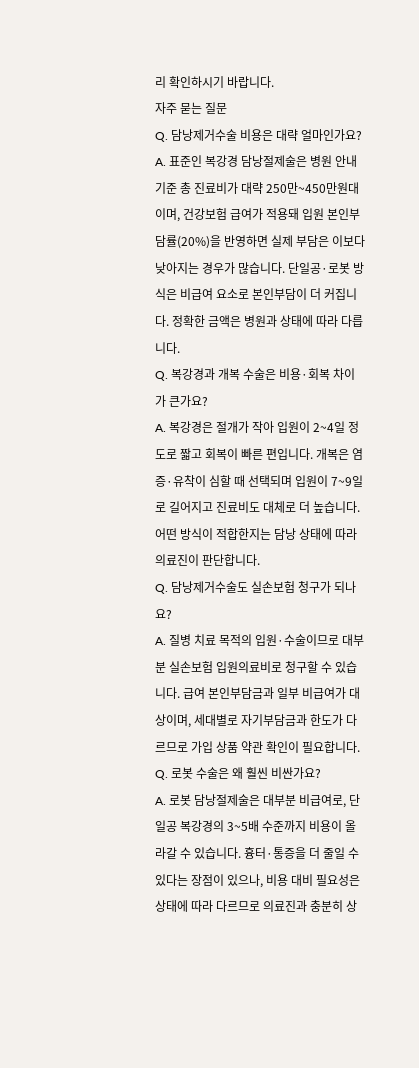리 확인하시기 바랍니다.
자주 묻는 질문
Q. 담낭제거수술 비용은 대략 얼마인가요?
A. 표준인 복강경 담낭절제술은 병원 안내 기준 총 진료비가 대략 250만~450만원대이며, 건강보험 급여가 적용돼 입원 본인부담률(20%)을 반영하면 실제 부담은 이보다 낮아지는 경우가 많습니다. 단일공·로봇 방식은 비급여 요소로 본인부담이 더 커집니다. 정확한 금액은 병원과 상태에 따라 다릅니다.
Q. 복강경과 개복 수술은 비용·회복 차이가 큰가요?
A. 복강경은 절개가 작아 입원이 2~4일 정도로 짧고 회복이 빠른 편입니다. 개복은 염증·유착이 심할 때 선택되며 입원이 7~9일로 길어지고 진료비도 대체로 더 높습니다. 어떤 방식이 적합한지는 담낭 상태에 따라 의료진이 판단합니다.
Q. 담낭제거수술도 실손보험 청구가 되나요?
A. 질병 치료 목적의 입원·수술이므로 대부분 실손보험 입원의료비로 청구할 수 있습니다. 급여 본인부담금과 일부 비급여가 대상이며, 세대별로 자기부담금과 한도가 다르므로 가입 상품 약관 확인이 필요합니다.
Q. 로봇 수술은 왜 훨씬 비싼가요?
A. 로봇 담낭절제술은 대부분 비급여로, 단일공 복강경의 3~5배 수준까지 비용이 올라갈 수 있습니다. 흉터·통증을 더 줄일 수 있다는 장점이 있으나, 비용 대비 필요성은 상태에 따라 다르므로 의료진과 충분히 상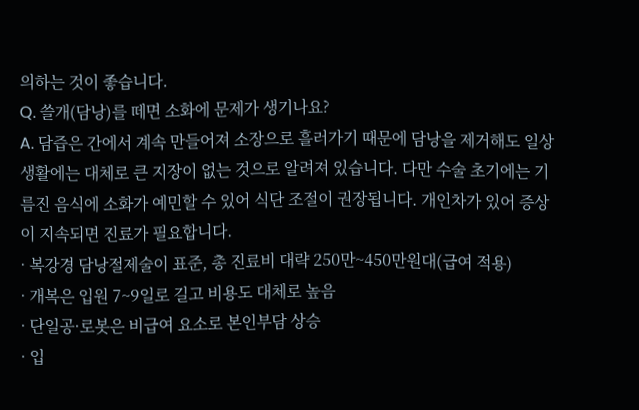의하는 것이 좋습니다.
Q. 쓸개(담낭)를 떼면 소화에 문제가 생기나요?
A. 담즙은 간에서 계속 만들어져 소장으로 흘러가기 때문에 담낭을 제거해도 일상생활에는 대체로 큰 지장이 없는 것으로 알려져 있습니다. 다만 수술 초기에는 기름진 음식에 소화가 예민할 수 있어 식단 조절이 권장됩니다. 개인차가 있어 증상이 지속되면 진료가 필요합니다.
· 복강경 담낭절제술이 표준, 총 진료비 대략 250만~450만원대(급여 적용)
· 개복은 입원 7~9일로 길고 비용도 대체로 높음
· 단일공·로봇은 비급여 요소로 본인부담 상승
· 입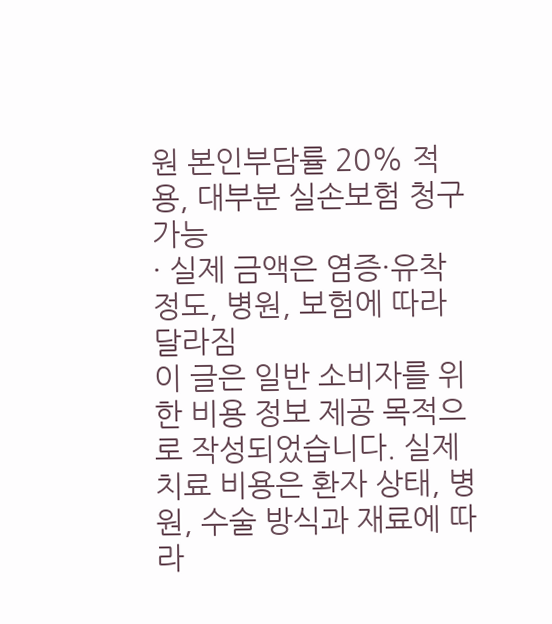원 본인부담률 20% 적용, 대부분 실손보험 청구 가능
· 실제 금액은 염증·유착 정도, 병원, 보험에 따라 달라짐
이 글은 일반 소비자를 위한 비용 정보 제공 목적으로 작성되었습니다. 실제 치료 비용은 환자 상태, 병원, 수술 방식과 재료에 따라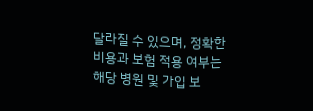달라질 수 있으며, 정확한 비용과 보험 적용 여부는 해당 병원 및 가입 보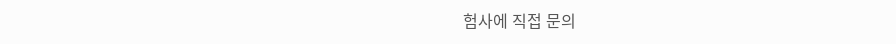험사에 직접 문의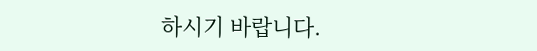하시기 바랍니다.